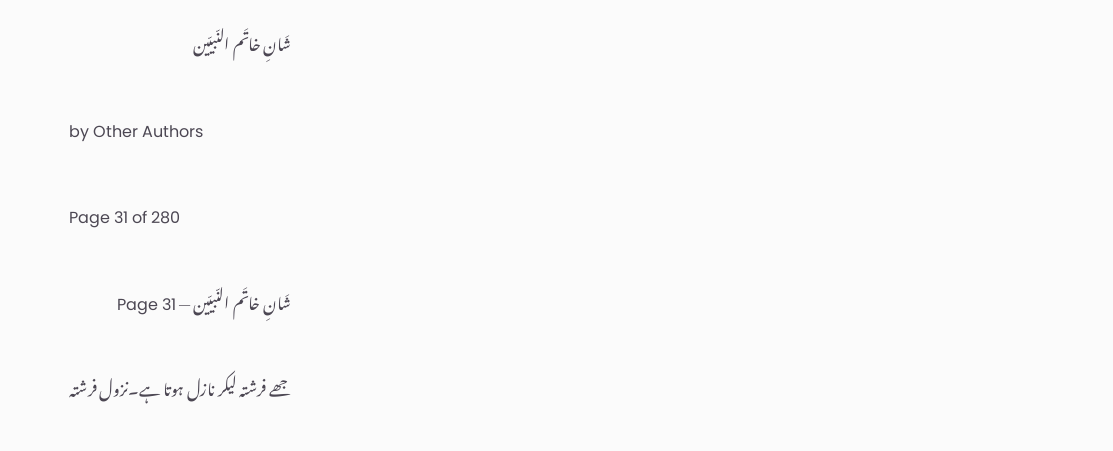شَانِ خاتَم النّبیّین

by Other Authors

Page 31 of 280

شَانِ خاتَم النّبیّین — Page 31

جھے فرشتہ لیکر نازل ہوتا ہے۔نزول فرشتہ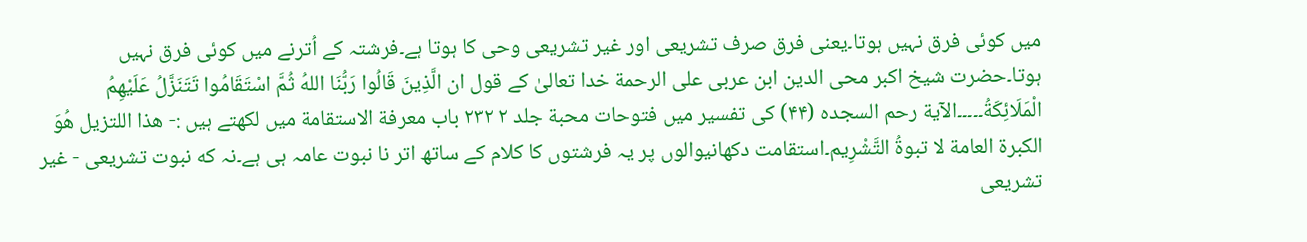میں کوئی فرق نہیں ہوتا۔یعنی فرق صرف تشریعی اور غیر تشریعی وحی کا ہوتا ہے۔فرشتہ کے اُترنے میں کوئی فرق نہیں ہوتا۔حضرت شیخ اکبر محی الدین ابن عربی علی الرحمة خدا تعالیٰ کے قول ان الَّذِينَ قَالُوا رَبُّنَا اللهُ ثُمَّ اسْتَقَامُوا تَتَنَزَّلُ عَلَيْهِمُ الْمَلَائِكَةُ۔۔۔۔۔الآية رحم السجده (۴۴) کی تفسیر میں فتوحات محبة جلد ۲ ۲۳۲ باب معرفة الاستقامة میں لکھتے ہیں :- هذا اللتزيل هُوَ الكبرة العامة لا تبوةُ التَّشْرِيم۔استقامت دکھانیوالوں پر یہ فرشتوں کا کلام کے ساتھ اتر نا نبوت عامہ ہی ہے۔نہ که نبوت تشریعی - غیر تشریعی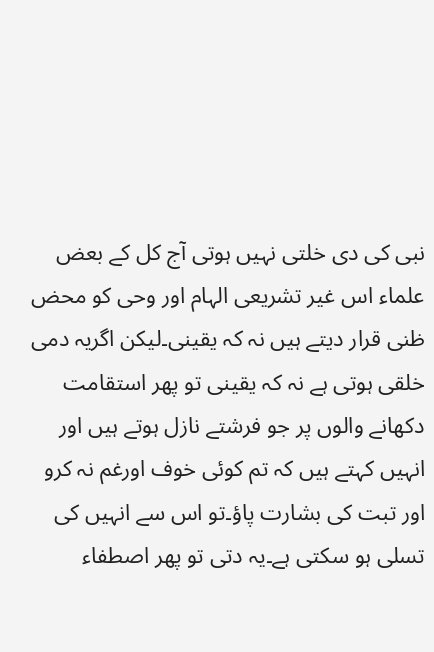نبی کی دی خلتی نہیں ہوتی آج کل کے بعض علماء اس غیر تشریعی الہام اور وحی کو محض ظنی قرار دیتے ہیں نہ کہ یقینی۔لیکن اگریہ دمی خلقی ہوتی ہے نہ کہ یقینی تو پھر استقامت دکھانے والوں پر جو فرشتے نازل ہوتے ہیں اور انہیں کہتے ہیں کہ تم کوئی خوف اورغم نہ کرو اور تبت کی بشارت پاؤ۔تو اس سے انہیں کی تسلی ہو سکتی ہے۔یہ دتی تو پھر اصطفاء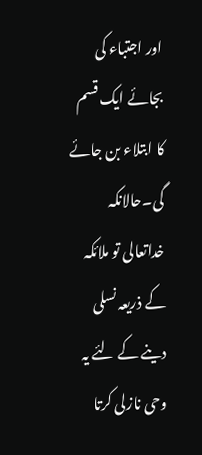اور اجتباء کی بجائے ایک قسم کا ابتلاء بن جائے گی۔حالانکہ خداتعالی تو ملائکہ کے ذریعہ نسلی دینے کے لئے یہ وحی نازلی کرتا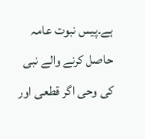ہے۔پیس نبوت عامہ حاصل کرنے والے نبی کی وحی اگر قطعی اور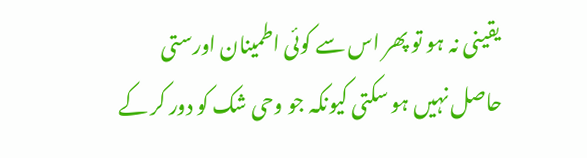یقینی نہ ہو تو پھر اس سے کوئی اطمینان اورستی حاصل نہیں ہو سکتی کیونکہ جو وحی شک کو دور کر کے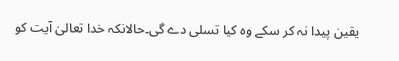یقین پیدا نہ کر سکے وہ کیا تسلی دے گی۔حالانکہ خدا تعالیٰ آیت کو